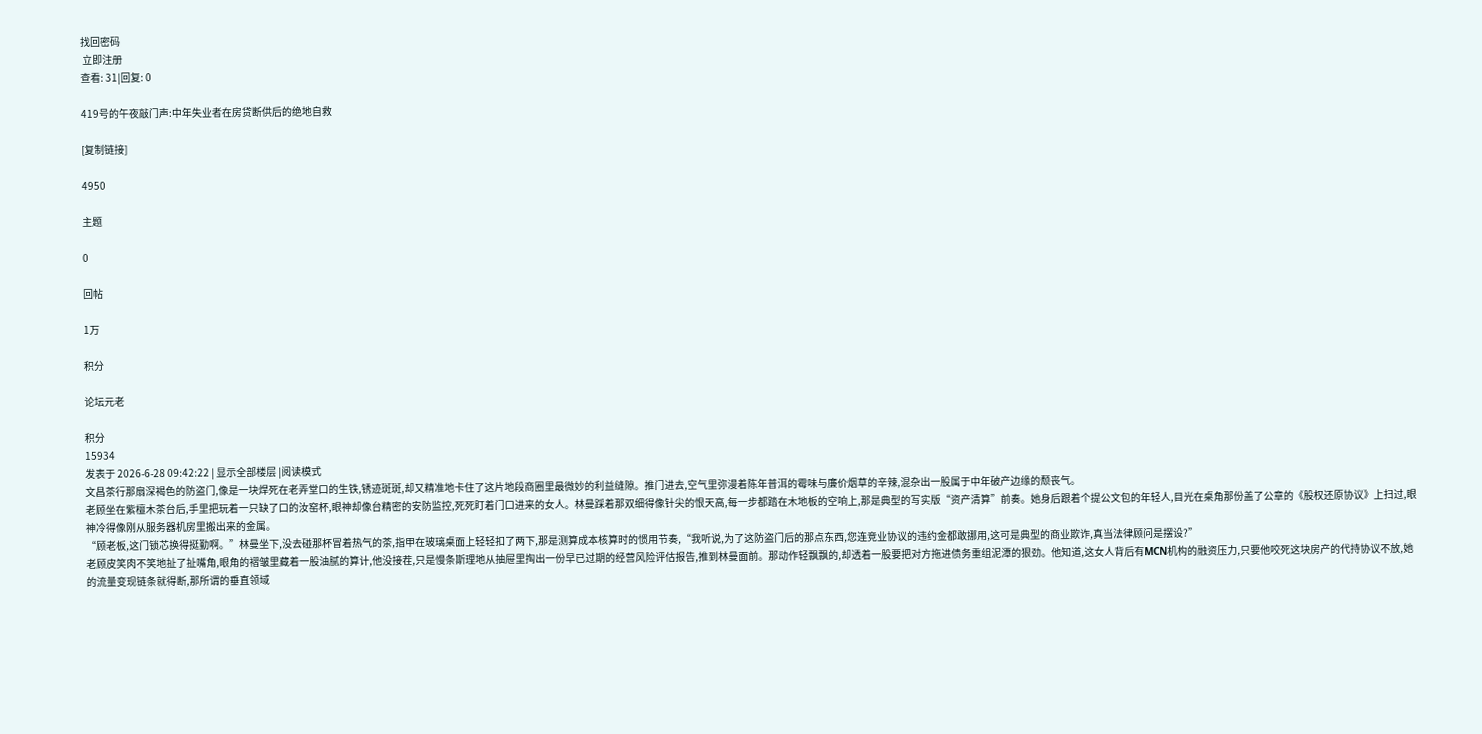找回密码
 立即注册
查看: 31|回复: 0

419号的午夜敲门声:中年失业者在房贷断供后的绝地自救

[复制链接]

4950

主题

0

回帖

1万

积分

论坛元老

积分
15934
发表于 2026-6-28 09:42:22 | 显示全部楼层 |阅读模式
文昌茶行那扇深褐色的防盗门,像是一块焊死在老弄堂口的生铁,锈迹斑斑,却又精准地卡住了这片地段商圈里最微妙的利益缝隙。推门进去,空气里弥漫着陈年普洱的霉味与廉价烟草的辛辣,混杂出一股属于中年破产边缘的颓丧气。
老顾坐在紫檀木茶台后,手里把玩着一只缺了口的汝窑杯,眼神却像台精密的安防监控,死死盯着门口进来的女人。林曼踩着那双细得像针尖的恨天高,每一步都踏在木地板的空响上,那是典型的写实版“资产清算”前奏。她身后跟着个提公文包的年轻人,目光在桌角那份盖了公章的《股权还原协议》上扫过,眼神冷得像刚从服务器机房里搬出来的金属。
“顾老板,这门锁芯换得挺勤啊。”林曼坐下,没去碰那杯冒着热气的茶,指甲在玻璃桌面上轻轻扣了两下,那是测算成本核算时的惯用节奏,“我听说,为了这防盗门后的那点东西,您连竞业协议的违约金都敢挪用,这可是典型的商业欺诈,真当法律顾问是摆设?”
老顾皮笑肉不笑地扯了扯嘴角,眼角的褶皱里藏着一股油腻的算计,他没接茬,只是慢条斯理地从抽屉里掏出一份早已过期的经营风险评估报告,推到林曼面前。那动作轻飘飘的,却透着一股要把对方拖进债务重组泥潭的狠劲。他知道,这女人背后有MCN机构的融资压力,只要他咬死这块房产的代持协议不放,她的流量变现链条就得断,那所谓的垂直领域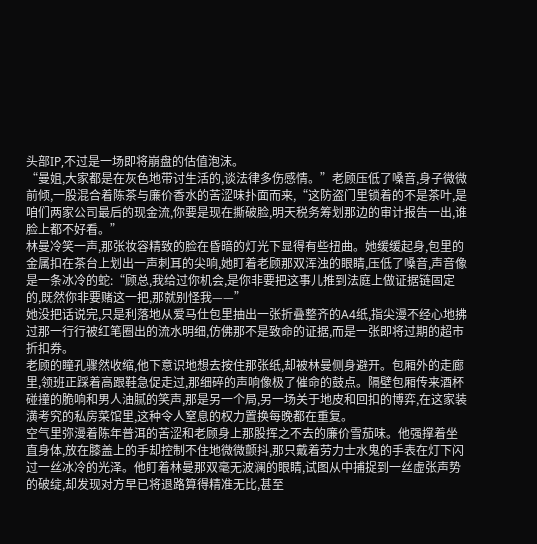头部IP,不过是一场即将崩盘的估值泡沫。
“曼姐,大家都是在灰色地带讨生活的,谈法律多伤感情。”老顾压低了嗓音,身子微微前倾,一股混合着陈茶与廉价香水的苦涩味扑面而来,“这防盗门里锁着的不是茶叶,是咱们两家公司最后的现金流,你要是现在撕破脸,明天税务筹划那边的审计报告一出,谁脸上都不好看。”
林曼冷笑一声,那张妆容精致的脸在昏暗的灯光下显得有些扭曲。她缓缓起身,包里的金属扣在茶台上划出一声刺耳的尖响,她盯着老顾那双浑浊的眼睛,压低了嗓音,声音像是一条冰冷的蛇:“顾总,我给过你机会,是你非要把这事儿推到法庭上做证据链固定的,既然你非要赌这一把,那就别怪我——”
她没把话说完,只是利落地从爱马仕包里抽出一张折叠整齐的A4纸,指尖漫不经心地拂过那一行行被红笔圈出的流水明细,仿佛那不是致命的证据,而是一张即将过期的超市折扣券。
老顾的瞳孔骤然收缩,他下意识地想去按住那张纸,却被林曼侧身避开。包厢外的走廊里,领班正踩着高跟鞋急促走过,那细碎的声响像极了催命的鼓点。隔壁包厢传来酒杯碰撞的脆响和男人油腻的笑声,那是另一个局,另一场关于地皮和回扣的博弈,在这家装潢考究的私房菜馆里,这种令人窒息的权力置换每晚都在重复。
空气里弥漫着陈年普洱的苦涩和老顾身上那股挥之不去的廉价雪茄味。他强撑着坐直身体,放在膝盖上的手却控制不住地微微颤抖,那只戴着劳力士水鬼的手表在灯下闪过一丝冰冷的光泽。他盯着林曼那双毫无波澜的眼睛,试图从中捕捉到一丝虚张声势的破绽,却发现对方早已将退路算得精准无比,甚至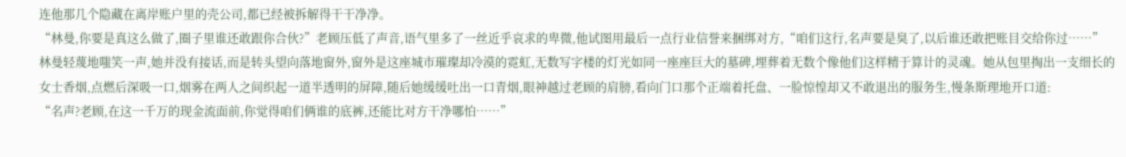连他那几个隐藏在离岸账户里的壳公司,都已经被拆解得干干净净。
“林曼,你要是真这么做了,圈子里谁还敢跟你合伙?”老顾压低了声音,语气里多了一丝近乎哀求的卑微,他试图用最后一点行业信誉来捆绑对方,“咱们这行,名声要是臭了,以后谁还敢把账目交给你过……”
林曼轻蔑地嗤笑一声,她并没有接话,而是转头望向落地窗外,窗外是这座城市璀璨却冷漠的霓虹,无数写字楼的灯光如同一座座巨大的墓碑,埋葬着无数个像他们这样精于算计的灵魂。她从包里掏出一支细长的女士香烟,点燃后深吸一口,烟雾在两人之间织起一道半透明的屏障,随后她缓缓吐出一口青烟,眼神越过老顾的肩膀,看向门口那个正端着托盘、一脸惊惶却又不敢退出的服务生,慢条斯理地开口道:
“名声?老顾,在这一千万的现金流面前,你觉得咱们俩谁的底裤,还能比对方干净哪怕……”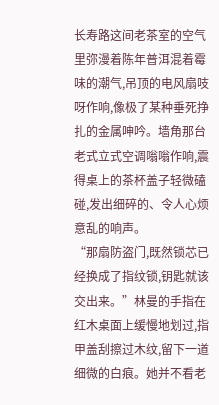长寿路这间老茶室的空气里弥漫着陈年普洱混着霉味的潮气,吊顶的电风扇吱呀作响,像极了某种垂死挣扎的金属呻吟。墙角那台老式立式空调嗡嗡作响,震得桌上的茶杯盖子轻微磕碰,发出细碎的、令人心烦意乱的响声。
“那扇防盗门,既然锁芯已经换成了指纹锁,钥匙就该交出来。”林曼的手指在红木桌面上缓慢地划过,指甲盖刮擦过木纹,留下一道细微的白痕。她并不看老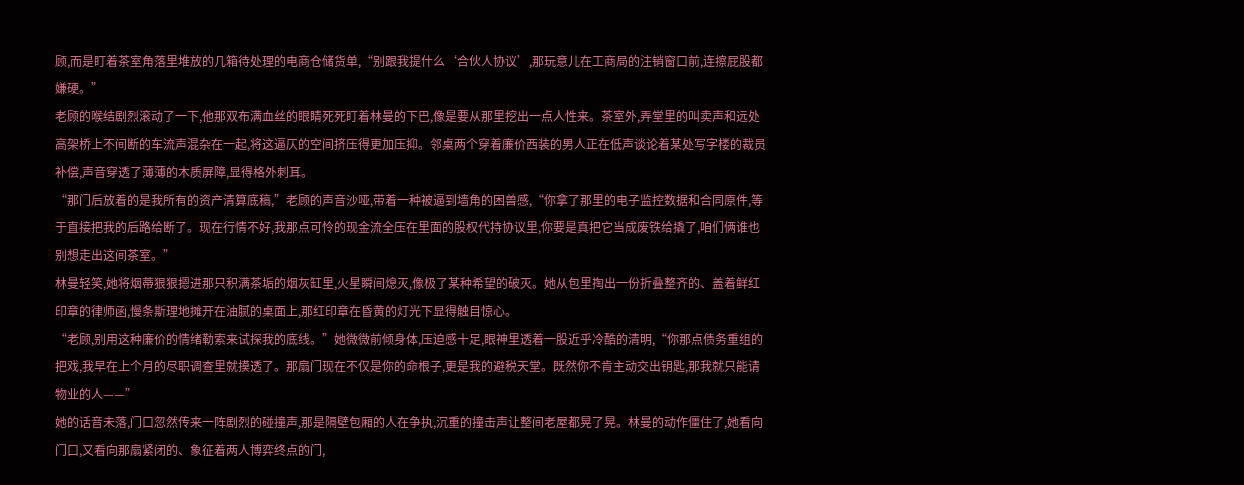顾,而是盯着茶室角落里堆放的几箱待处理的电商仓储货单,“别跟我提什么‘合伙人协议’,那玩意儿在工商局的注销窗口前,连擦屁股都嫌硬。”
老顾的喉结剧烈滚动了一下,他那双布满血丝的眼睛死死盯着林曼的下巴,像是要从那里挖出一点人性来。茶室外,弄堂里的叫卖声和远处高架桥上不间断的车流声混杂在一起,将这逼仄的空间挤压得更加压抑。邻桌两个穿着廉价西装的男人正在低声谈论着某处写字楼的裁员补偿,声音穿透了薄薄的木质屏障,显得格外刺耳。
“那门后放着的是我所有的资产清算底稿,”老顾的声音沙哑,带着一种被逼到墙角的困兽感,“你拿了那里的电子监控数据和合同原件,等于直接把我的后路给断了。现在行情不好,我那点可怜的现金流全压在里面的股权代持协议里,你要是真把它当成废铁给撬了,咱们俩谁也别想走出这间茶室。”
林曼轻笑,她将烟蒂狠狠摁进那只积满茶垢的烟灰缸里,火星瞬间熄灭,像极了某种希望的破灭。她从包里掏出一份折叠整齐的、盖着鲜红印章的律师函,慢条斯理地摊开在油腻的桌面上,那红印章在昏黄的灯光下显得触目惊心。
“老顾,别用这种廉价的情绪勒索来试探我的底线。”她微微前倾身体,压迫感十足,眼神里透着一股近乎冷酷的清明,“你那点债务重组的把戏,我早在上个月的尽职调查里就摸透了。那扇门现在不仅是你的命根子,更是我的避税天堂。既然你不肯主动交出钥匙,那我就只能请物业的人——”
她的话音未落,门口忽然传来一阵剧烈的碰撞声,那是隔壁包厢的人在争执,沉重的撞击声让整间老屋都晃了晃。林曼的动作僵住了,她看向门口,又看向那扇紧闭的、象征着两人博弈终点的门,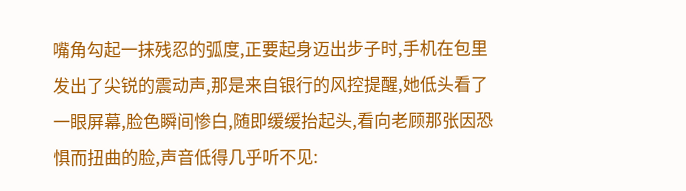嘴角勾起一抹残忍的弧度,正要起身迈出步子时,手机在包里发出了尖锐的震动声,那是来自银行的风控提醒,她低头看了一眼屏幕,脸色瞬间惨白,随即缓缓抬起头,看向老顾那张因恐惧而扭曲的脸,声音低得几乎听不见: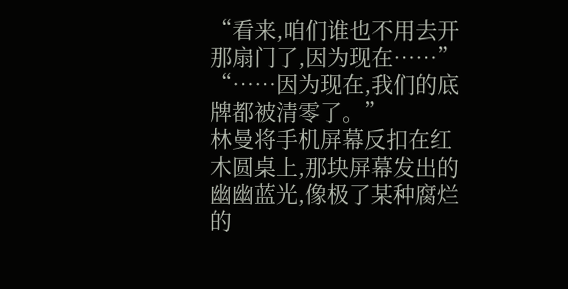“看来,咱们谁也不用去开那扇门了,因为现在……”
“……因为现在,我们的底牌都被清零了。”
林曼将手机屏幕反扣在红木圆桌上,那块屏幕发出的幽幽蓝光,像极了某种腐烂的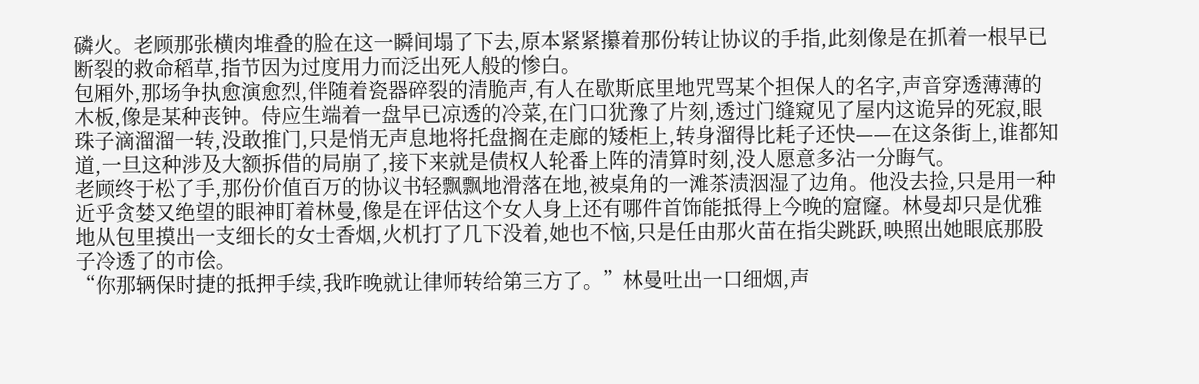磷火。老顾那张横肉堆叠的脸在这一瞬间塌了下去,原本紧紧攥着那份转让协议的手指,此刻像是在抓着一根早已断裂的救命稻草,指节因为过度用力而泛出死人般的惨白。
包厢外,那场争执愈演愈烈,伴随着瓷器碎裂的清脆声,有人在歇斯底里地咒骂某个担保人的名字,声音穿透薄薄的木板,像是某种丧钟。侍应生端着一盘早已凉透的冷菜,在门口犹豫了片刻,透过门缝窥见了屋内这诡异的死寂,眼珠子滴溜溜一转,没敢推门,只是悄无声息地将托盘搁在走廊的矮柜上,转身溜得比耗子还快——在这条街上,谁都知道,一旦这种涉及大额拆借的局崩了,接下来就是债权人轮番上阵的清算时刻,没人愿意多沾一分晦气。
老顾终于松了手,那份价值百万的协议书轻飘飘地滑落在地,被桌角的一滩茶渍洇湿了边角。他没去捡,只是用一种近乎贪婪又绝望的眼神盯着林曼,像是在评估这个女人身上还有哪件首饰能抵得上今晚的窟窿。林曼却只是优雅地从包里摸出一支细长的女士香烟,火机打了几下没着,她也不恼,只是任由那火苗在指尖跳跃,映照出她眼底那股子冷透了的市侩。
“你那辆保时捷的抵押手续,我昨晚就让律师转给第三方了。”林曼吐出一口细烟,声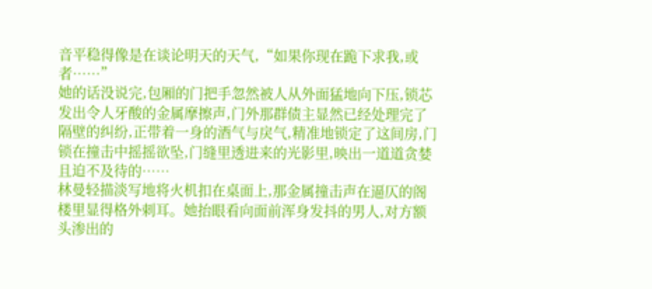音平稳得像是在谈论明天的天气,“如果你现在跪下求我,或者……”
她的话没说完,包厢的门把手忽然被人从外面猛地向下压,锁芯发出令人牙酸的金属摩擦声,门外那群债主显然已经处理完了隔壁的纠纷,正带着一身的酒气与戾气,精准地锁定了这间房,门锁在撞击中摇摇欲坠,门缝里透进来的光影里,映出一道道贪婪且迫不及待的……
林曼轻描淡写地将火机扣在桌面上,那金属撞击声在逼仄的阁楼里显得格外刺耳。她抬眼看向面前浑身发抖的男人,对方额头渗出的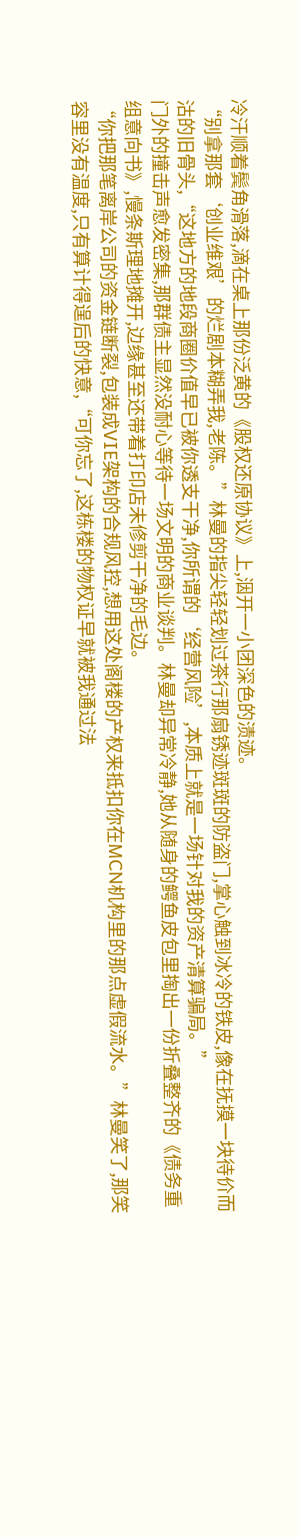冷汗顺着鬓角滑落,滴在桌上那份泛黄的《股权还原协议》上,洇开一小团深色的渍迹。
“别拿那套‘创业维艰’的烂剧本糊弄我,老陈。”林曼的指尖轻轻划过茶行那扇锈迹斑斑的防盗门,掌心触到冰冷的铁皮,像在抚摸一块待价而沽的旧骨头,“这地方的地段商圈价值早已被你透支干净,你所谓的‘经营风险’,本质上就是一场针对我的资产清算骗局。”
门外的撞击声愈发密集,那群债主显然没耐心等待一场文明的商业谈判。林曼却异常冷静,她从随身的鳄鱼皮包里掏出一份折叠整齐的《债务重组意向书》,慢条斯理地摊开,边缘甚至还带着打印店未修剪干净的毛边。
“你把那笔离岸公司的资金链断裂,包装成VIE架构的合规风控,想用这处阁楼的产权来抵扣你在MCN机构里的那点虚假流水。”林曼笑了,那笑容里没有温度,只有算计得逞后的快意,“可你忘了,这栋楼的物权证早就被我通过法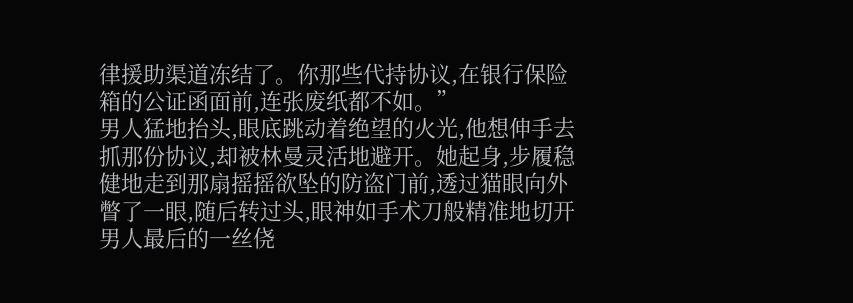律援助渠道冻结了。你那些代持协议,在银行保险箱的公证函面前,连张废纸都不如。”
男人猛地抬头,眼底跳动着绝望的火光,他想伸手去抓那份协议,却被林曼灵活地避开。她起身,步履稳健地走到那扇摇摇欲坠的防盗门前,透过猫眼向外瞥了一眼,随后转过头,眼神如手术刀般精准地切开男人最后的一丝侥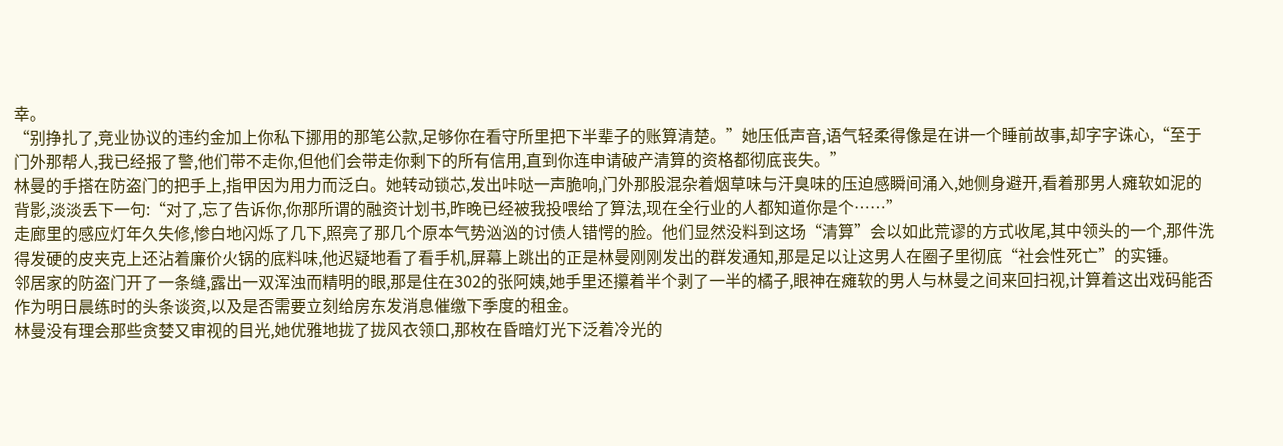幸。
“别挣扎了,竞业协议的违约金加上你私下挪用的那笔公款,足够你在看守所里把下半辈子的账算清楚。”她压低声音,语气轻柔得像是在讲一个睡前故事,却字字诛心,“至于门外那帮人,我已经报了警,他们带不走你,但他们会带走你剩下的所有信用,直到你连申请破产清算的资格都彻底丧失。”
林曼的手搭在防盗门的把手上,指甲因为用力而泛白。她转动锁芯,发出咔哒一声脆响,门外那股混杂着烟草味与汗臭味的压迫感瞬间涌入,她侧身避开,看着那男人瘫软如泥的背影,淡淡丢下一句:“对了,忘了告诉你,你那所谓的融资计划书,昨晚已经被我投喂给了算法,现在全行业的人都知道你是个……”
走廊里的感应灯年久失修,惨白地闪烁了几下,照亮了那几个原本气势汹汹的讨债人错愕的脸。他们显然没料到这场“清算”会以如此荒谬的方式收尾,其中领头的一个,那件洗得发硬的皮夹克上还沾着廉价火锅的底料味,他迟疑地看了看手机,屏幕上跳出的正是林曼刚刚发出的群发通知,那是足以让这男人在圈子里彻底“社会性死亡”的实锤。
邻居家的防盗门开了一条缝,露出一双浑浊而精明的眼,那是住在302的张阿姨,她手里还攥着半个剥了一半的橘子,眼神在瘫软的男人与林曼之间来回扫视,计算着这出戏码能否作为明日晨练时的头条谈资,以及是否需要立刻给房东发消息催缴下季度的租金。
林曼没有理会那些贪婪又审视的目光,她优雅地拢了拢风衣领口,那枚在昏暗灯光下泛着冷光的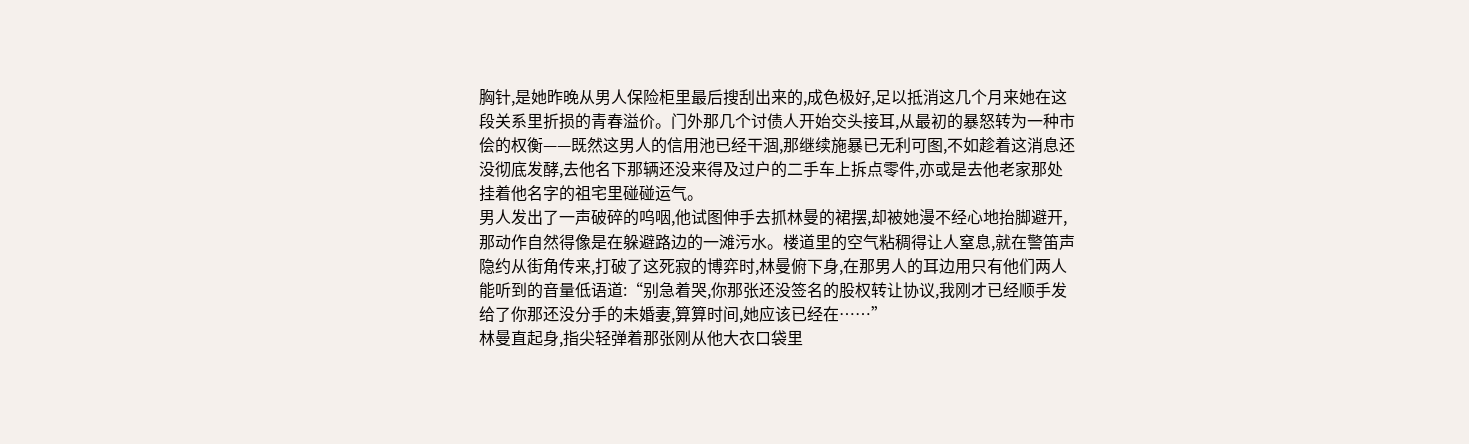胸针,是她昨晚从男人保险柜里最后搜刮出来的,成色极好,足以抵消这几个月来她在这段关系里折损的青春溢价。门外那几个讨债人开始交头接耳,从最初的暴怒转为一种市侩的权衡——既然这男人的信用池已经干涸,那继续施暴已无利可图,不如趁着这消息还没彻底发酵,去他名下那辆还没来得及过户的二手车上拆点零件,亦或是去他老家那处挂着他名字的祖宅里碰碰运气。
男人发出了一声破碎的呜咽,他试图伸手去抓林曼的裙摆,却被她漫不经心地抬脚避开,那动作自然得像是在躲避路边的一滩污水。楼道里的空气粘稠得让人窒息,就在警笛声隐约从街角传来,打破了这死寂的博弈时,林曼俯下身,在那男人的耳边用只有他们两人能听到的音量低语道:“别急着哭,你那张还没签名的股权转让协议,我刚才已经顺手发给了你那还没分手的未婚妻,算算时间,她应该已经在……”
林曼直起身,指尖轻弹着那张刚从他大衣口袋里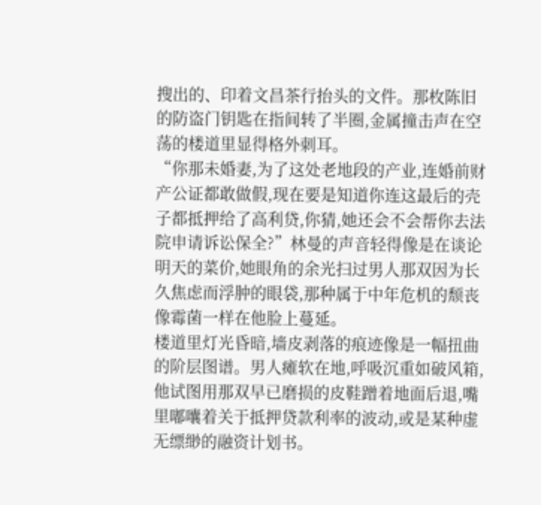搜出的、印着文昌茶行抬头的文件。那枚陈旧的防盗门钥匙在指间转了半圈,金属撞击声在空荡的楼道里显得格外刺耳。
“你那未婚妻,为了这处老地段的产业,连婚前财产公证都敢做假,现在要是知道你连这最后的壳子都抵押给了高利贷,你猜,她还会不会帮你去法院申请诉讼保全?”林曼的声音轻得像是在谈论明天的菜价,她眼角的余光扫过男人那双因为长久焦虑而浮肿的眼袋,那种属于中年危机的颓丧像霉菌一样在他脸上蔓延。
楼道里灯光昏暗,墙皮剥落的痕迹像是一幅扭曲的阶层图谱。男人瘫软在地,呼吸沉重如破风箱,他试图用那双早已磨损的皮鞋蹭着地面后退,嘴里嘟囔着关于抵押贷款利率的波动,或是某种虚无缥缈的融资计划书。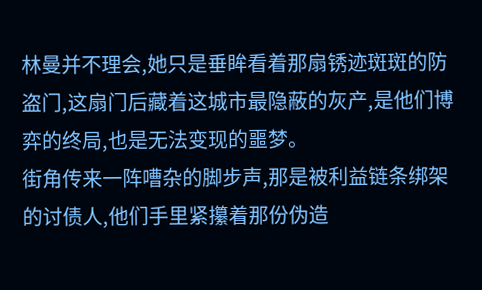林曼并不理会,她只是垂眸看着那扇锈迹斑斑的防盗门,这扇门后藏着这城市最隐蔽的灰产,是他们博弈的终局,也是无法变现的噩梦。
街角传来一阵嘈杂的脚步声,那是被利益链条绑架的讨债人,他们手里紧攥着那份伪造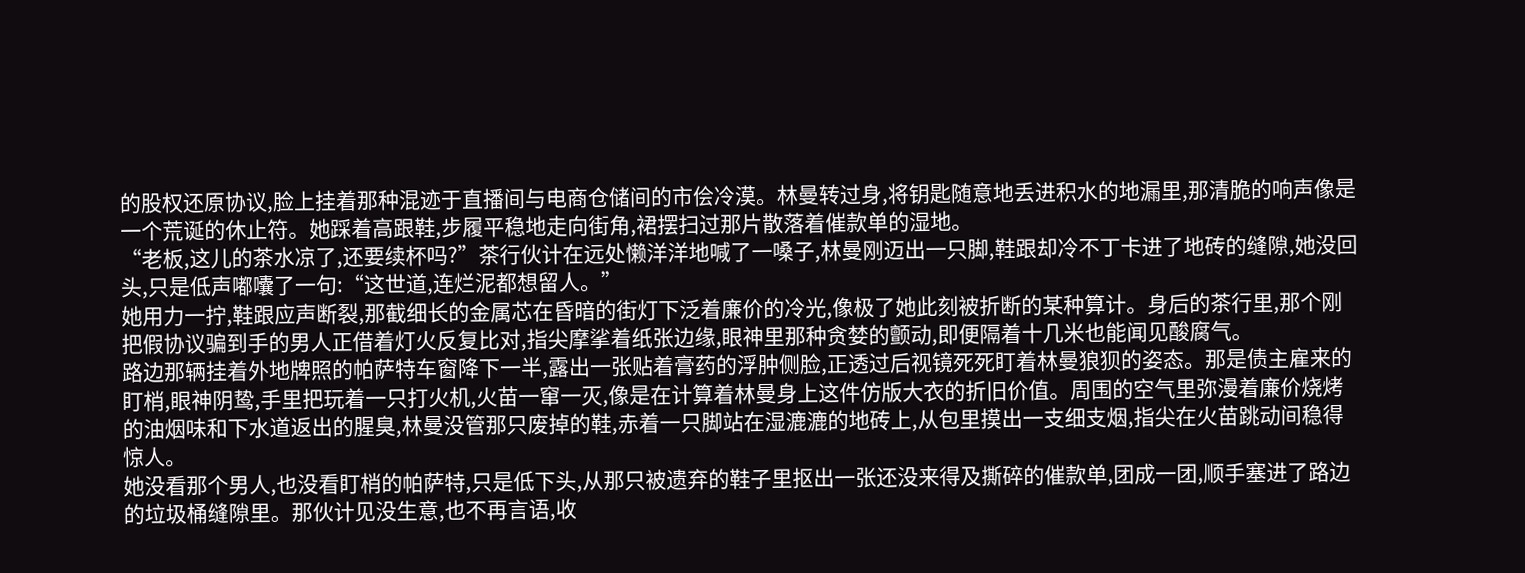的股权还原协议,脸上挂着那种混迹于直播间与电商仓储间的市侩冷漠。林曼转过身,将钥匙随意地丢进积水的地漏里,那清脆的响声像是一个荒诞的休止符。她踩着高跟鞋,步履平稳地走向街角,裙摆扫过那片散落着催款单的湿地。
“老板,这儿的茶水凉了,还要续杯吗?”茶行伙计在远处懒洋洋地喊了一嗓子,林曼刚迈出一只脚,鞋跟却冷不丁卡进了地砖的缝隙,她没回头,只是低声嘟囔了一句:“这世道,连烂泥都想留人。”
她用力一拧,鞋跟应声断裂,那截细长的金属芯在昏暗的街灯下泛着廉价的冷光,像极了她此刻被折断的某种算计。身后的茶行里,那个刚把假协议骗到手的男人正借着灯火反复比对,指尖摩挲着纸张边缘,眼神里那种贪婪的颤动,即便隔着十几米也能闻见酸腐气。
路边那辆挂着外地牌照的帕萨特车窗降下一半,露出一张贴着膏药的浮肿侧脸,正透过后视镜死死盯着林曼狼狈的姿态。那是债主雇来的盯梢,眼神阴鸷,手里把玩着一只打火机,火苗一窜一灭,像是在计算着林曼身上这件仿版大衣的折旧价值。周围的空气里弥漫着廉价烧烤的油烟味和下水道返出的腥臭,林曼没管那只废掉的鞋,赤着一只脚站在湿漉漉的地砖上,从包里摸出一支细支烟,指尖在火苗跳动间稳得惊人。
她没看那个男人,也没看盯梢的帕萨特,只是低下头,从那只被遗弃的鞋子里抠出一张还没来得及撕碎的催款单,团成一团,顺手塞进了路边的垃圾桶缝隙里。那伙计见没生意,也不再言语,收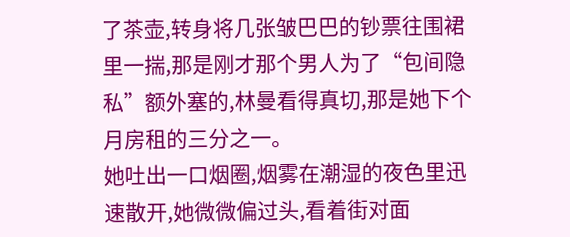了茶壶,转身将几张皱巴巴的钞票往围裙里一揣,那是刚才那个男人为了“包间隐私”额外塞的,林曼看得真切,那是她下个月房租的三分之一。
她吐出一口烟圈,烟雾在潮湿的夜色里迅速散开,她微微偏过头,看着街对面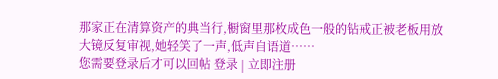那家正在清算资产的典当行,橱窗里那枚成色一般的钻戒正被老板用放大镜反复审视,她轻笑了一声,低声自语道……
您需要登录后才可以回帖 登录 | 立即注册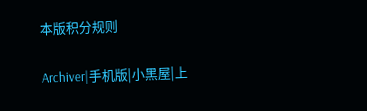本版积分规则

Archiver|手机版|小黑屋|上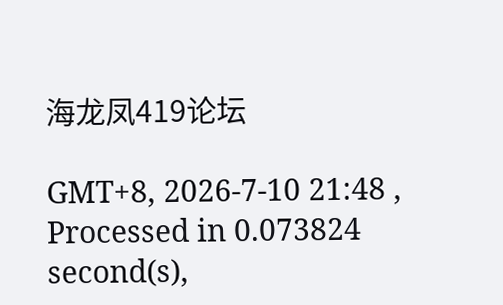海龙凤419论坛

GMT+8, 2026-7-10 21:48 , Processed in 0.073824 second(s),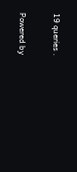19 queries .

Powered by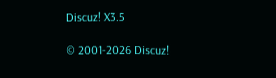Discuz! X3.5

© 2001-2026 Discuz!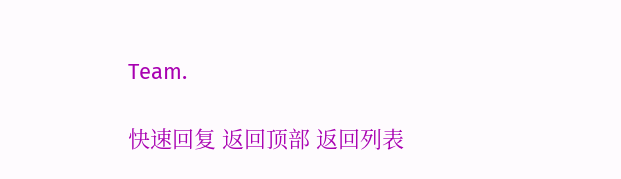Team.

快速回复 返回顶部 返回列表